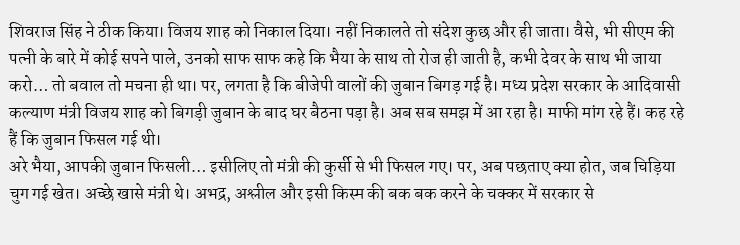शिवराज सिंह ने ठीक किया। विजय शाह को निकाल दिया। नहीं निकालते तो संदेश कुछ और ही जाता। वैसे, भी सीएम की पत्नी के बारे में कोई सपने पाले, उनको साफ साफ कहे कि भैया के साथ तो रोज ही जाती है, कभी देवर के साथ भी जाया करो… तो बवाल तो मचना ही था। पर, लगता है कि बीजेपी वालों की जुबान बिगड़ गई है। मध्य प्रदेश सरकार के आदिवासी कल्याण मंत्री विजय शाह को बिगड़ी जुबान के बाद घर बैठना पड़ा है। अब सब समझ में आ रहा है। माफी मांग रहे हैं। कह रहे हैं कि जुबान फिसल गई थी।
अरे भैया, आपकी जुबान फिसली… इसीलिए तो मंत्री की कुर्सी से भी फिसल गए। पर, अब पछताए क्या होत, जब चिड़िया चुग गई खेत। अच्छे खासे मंत्री थे। अभद्र, अश्लील और इसी किस्म की बक बक करने के चक्कर में सरकार से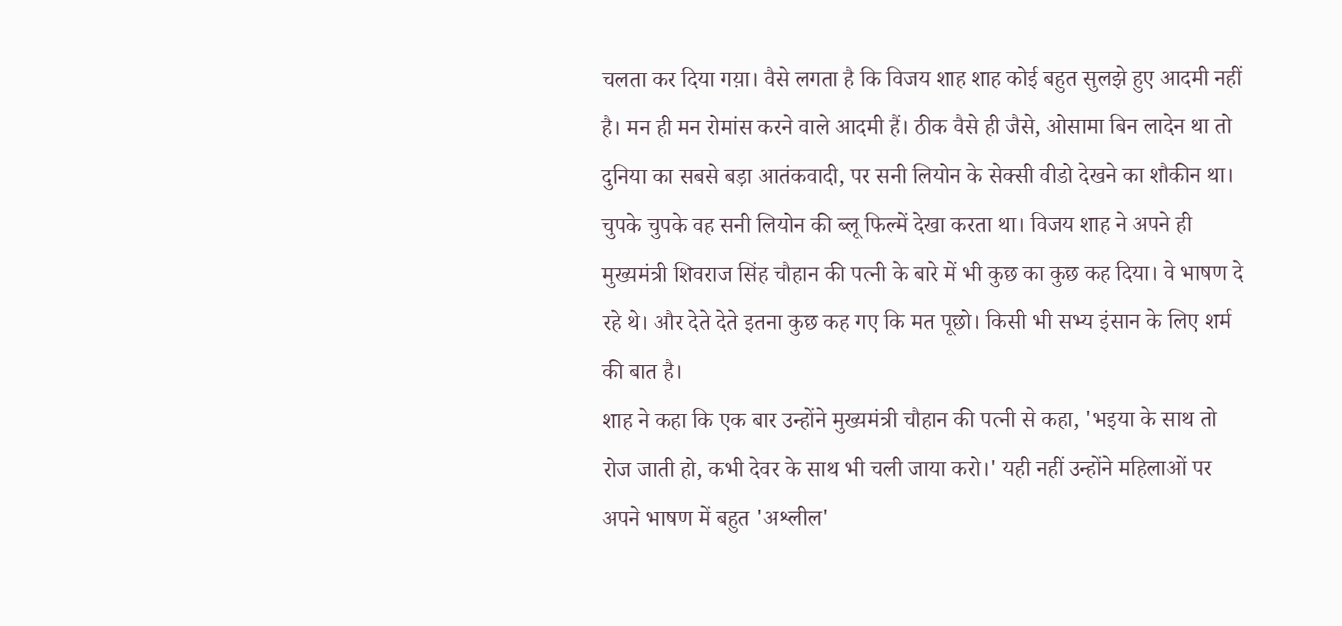चलता कर दिया गय़ा। वैसे लगता है कि विजय शाह शाह कोई बहुत सुलझे हुए आदमी नहीं है। मन ही मन रोमांस करने वाले आदमी हैं। ठीक वैसे ही जैसे, ओसामा बिन लादेन था तो दुनिया का सबसे बड़ा आतंकवादी, पर सनी लियोन के सेक्सी वीडो देखने का शौकीन था। चुपके चुपके वह सनी लियोन की ब्लू फिल्में देखा करता था। विजय शाह ने अपने ही मुख्यमंत्री शिवराज सिंह चौहान की पत्नी के बारे में भी कुछ का कुछ कह दिया। वे भाषण दे रहे थे। और देते देते इतना कुछ कह गए कि मत पूछो। किसी भी सभ्य इंसान के लिए शर्म की बात है।
शाह ने कहा कि एक बार उन्होंने मुख्यमंत्री चौहान की पत्नी से कहा, 'भइया के साथ तो रोज जाती हो, कभी देवर के साथ भी चली जाया करो।' यही नहीं उन्होंने महिलाओं पर अपने भाषण में बहुत 'अश्लील'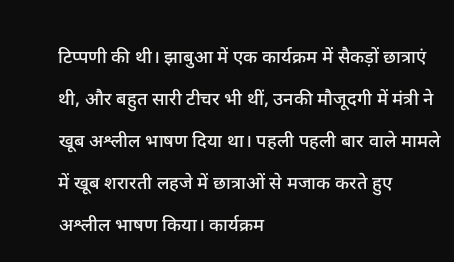टिप्पणी की थी। झाबुआ में एक कार्यक्रम में सैकड़ों छात्राएं थी, और बहुत सारी टीचर भी थीं, उनकी मौजूदगी में मंत्री ने खूब अश्लील भाषण दिया था। पहली पहली बार वाले मामले में खूब शरारती लहजे में छात्राओं से मजाक करते हुए अश्लील भाषण किया। कार्यक्रम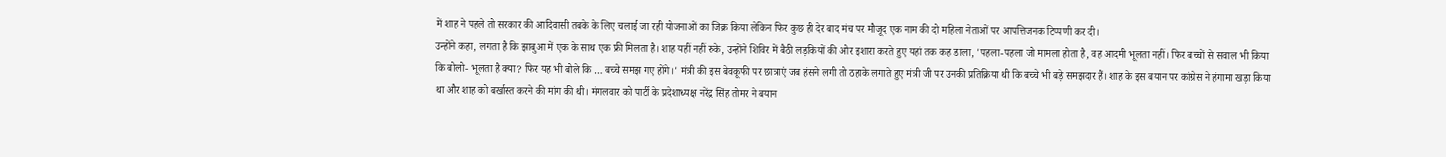में शाह ने पहले तो सरकार की आदिवासी तबके के लिए चलाई जा रही योजनाओं का जिक्र किया लेकिन फिर कुछ ही देर बाद मंच पर मौजूद एक नाम की दो महिला नेताओं पर आपत्तिजनक टिप्पणी कर दी।
उन्होंने कहा, लगता है कि झाबुआ में एक के साथ एक फ्री मिलता है। शाह यहीं नहीं रुके, उन्होंने शिविर में बैठी लड़कियों की ओर इशारा करते हुए यहां तक कह डाला, 'पहला-पहला जो मामला होता है, वह आदमी भूलता नहीं। फिर बच्चों से सवाल भी किया कि बोलो- भूलता है क्या? फिर यह भी बोले कि … बच्चे समझ गए होंगे।' मंत्री की इस बेवकूफी पर छात्राएं जब हंसने लगी तो ठहाके लगाते हुए मंत्री जी पर उनकी प्रतिक्रिया थी कि बच्चे भी बड़े समझदार हैं। शाह के इस बयान पर कांग्रेस ने हंगामा खड़ा किया था और शाह को बर्खास्त करने की मांग की थी। मंगलवार को पार्टी के प्रदेशाध्यक्ष नरेंद्र सिंह तोमर ने बयान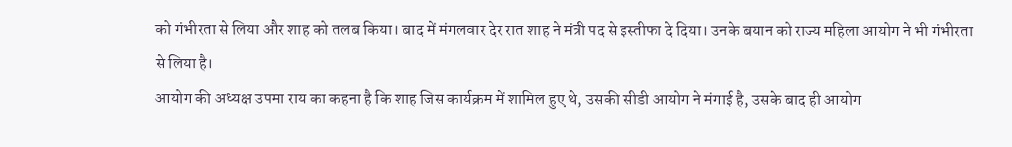को गंभीरता से लिया और शाह को तलब किया। बाद में मंगलवार देर रात शाह ने मंत्री पद से इस्तीफा दे दिया। उनके बयान को राज्य महिला आयोग ने भी गंभीरता से लिया है।
आयोग की अध्यक्ष उपमा राय का कहना है कि शाह जिस कार्यक्रम में शामिल हुए थे, उसकी सीडी आयोग ने मंगाई है, उसके बाद ही आयोग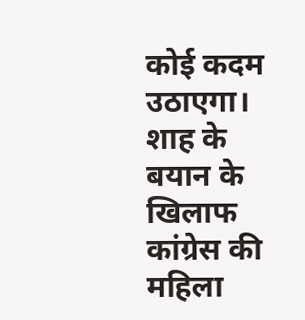कोई कदम उठाएगा। शाह के बयान के खिलाफ कांग्रेस की महिला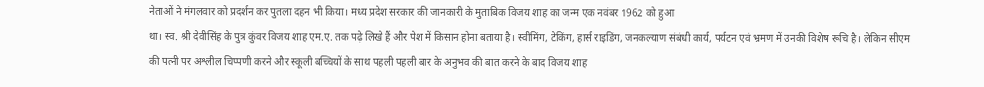नेताओं ने मंगलवार को प्रदर्शन कर पुतला दहन भी किया। मध्य प्रदेश सरकार की जानकारी के मुताबिक विजय शाह का जन्म एक नवंबर 1962 को हुआ
था। स्व. श्री देवीसिंह के पुत्र कुंवर विजय शाह एम.ए. तक पढ़े लिखे हैं और पेश में किसान होना बताया है। स्वीमिंग, टेकिंग, हार्स राइडिंग, जनकल्याण संबंधी कार्य, पर्यटन एवं भ्रमण में उनकी विशेष रूचि है। लेकिन सीएम की पत्नी पर अश्लील चिप्पणी करने और स्कूली बच्चियों के साथ पहली पहली बार के अनुभव की बात करने के बाद विजय शाह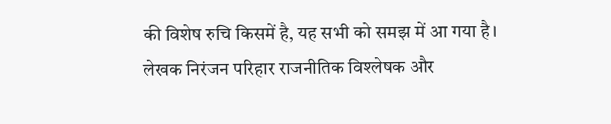की विशेष रुचि किसमें है, यह सभी को समझ में आ गया है।
लेखक निरंजन परिहार राजनीतिक विश्लेषक और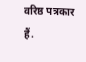वरिष्ठ पत्रकार हैं.